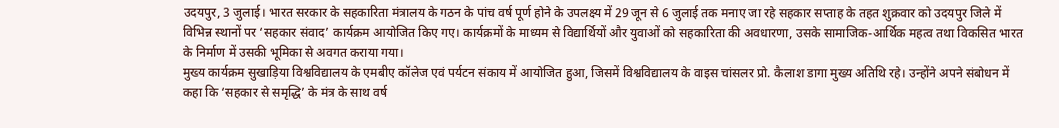उदयपुर, 3 जुलाई। भारत सरकार के सहकारिता मंत्रालय के गठन के पांच वर्ष पूर्ण होने के उपलक्ष्य में 29 जून से 6 जुलाई तक मनाए जा रहे सहकार सप्ताह के तहत शुक्रवार को उदयपुर जिले में विभिन्न स्थानों पर ‘सहकार संवाद’ कार्यक्रम आयोजित किए गए। कार्यक्रमों के माध्यम से विद्यार्थियों और युवाओं को सहकारिता की अवधारणा, उसके सामाजिक-आर्थिक महत्व तथा विकसित भारत के निर्माण में उसकी भूमिका से अवगत कराया गया।
मुख्य कार्यक्रम सुखाड़िया विश्वविद्यालय के एमबीए कॉलेज एवं पर्यटन संकाय में आयोजित हुआ, जिसमें विश्वविद्यालय के वाइस चांसलर प्रो. कैलाश डागा मुख्य अतिथि रहे। उन्होंने अपने संबोधन में कहा कि ‘सहकार से समृद्धि’ के मंत्र के साथ वर्ष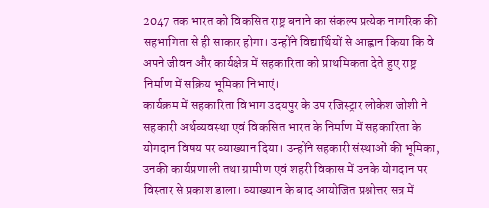2047 तक भारत को विकसित राष्ट्र बनाने का संकल्प प्रत्येक नागरिक की सहभागिता से ही साकार होगा। उन्होंने विद्यार्थियों से आह्वान किया कि वे अपने जीवन और कार्यक्षेत्र में सहकारिता को प्राथमिकता देते हुए राष्ट्र निर्माण में सक्रिय भूमिका निभाएं।
कार्यक्रम में सहकारिता विभाग उदयपुर के उप रजिस्ट्रार लोकेश जोशी ने सहकारी अर्थव्यवस्था एवं विकसित भारत के निर्माण में सहकारिता के योगदान विषय पर व्याख्यान दिया। उन्होंने सहकारी संस्थाओं की भूमिका, उनकी कार्यप्रणाली तथा ग्रामीण एवं शहरी विकास में उनके योगदान पर विस्तार से प्रकाश डाला। व्याख्यान के बाद आयोजित प्रश्नोत्तर सत्र में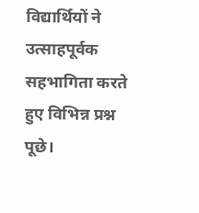विद्यार्थियों ने उत्साहपूर्वक सहभागिता करते हुए विभिन्न प्रश्न पूछे।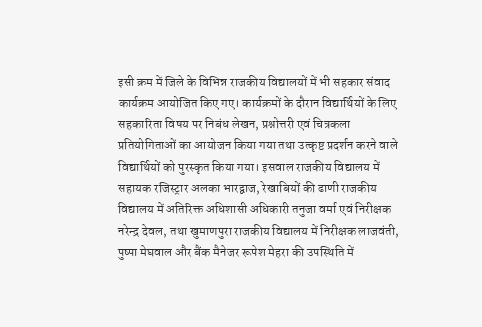इसी क्रम में जिले के विभिन्न राजकीय विद्यालयों में भी सहकार संवाद कार्यक्रम आयोजित किए गए। कार्यक्रमों के दौरान विद्यार्थियों के लिए सहकारिता विषय पर निबंध लेखन, प्रश्नोत्तरी एवं चित्रकला प्रतियोगिताओं का आयोजन किया गया तथा उत्कृष्ट प्रदर्शन करने वाले विद्यार्थियों को पुरस्कृत किया गया। इसवाल राजकीय विद्यालय में सहायक रजिस्ट्रार अलका भारद्वाज, रेखाबियों की ढाणी राजकीय विद्यालय में अतिरिक्त अधिशासी अधिकारी तनुजा वर्मा एवं निरीक्षक नरेन्द्र देवल, तथा खुमाणपुरा राजकीय विद्यालय में निरीक्षक लाजवंती, पुष्पा मेघवाल और बैंक मैनेजर रूपेश मेहरा की उपस्थिति में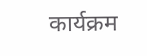कार्यक्रम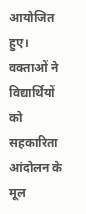आयोजित हुए। वक्ताओं ने विद्यार्थियों को सहकारिता आंदोलन के मूल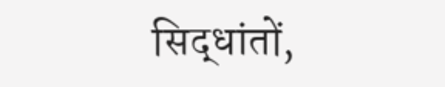सिद्धांतों,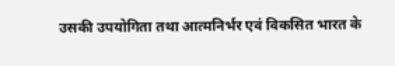उसकी उपयोगिता तथा आत्मनिर्भर एवं विकसित भारत के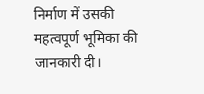निर्माण में उसकी महत्वपूर्ण भूमिका की जानकारी दी।